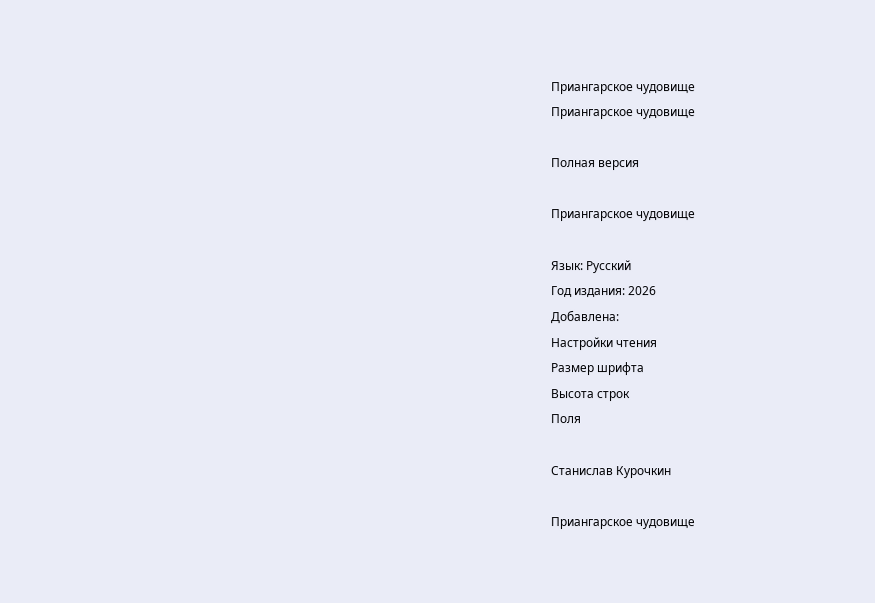Приангарское чудовище
Приангарское чудовище

Полная версия

Приангарское чудовище

Язык: Русский
Год издания: 2026
Добавлена:
Настройки чтения
Размер шрифта
Высота строк
Поля

Станислав Курочкин

Приангарское чудовище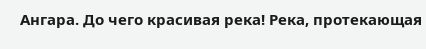Ангара. До чего красивая река! Река, протекающая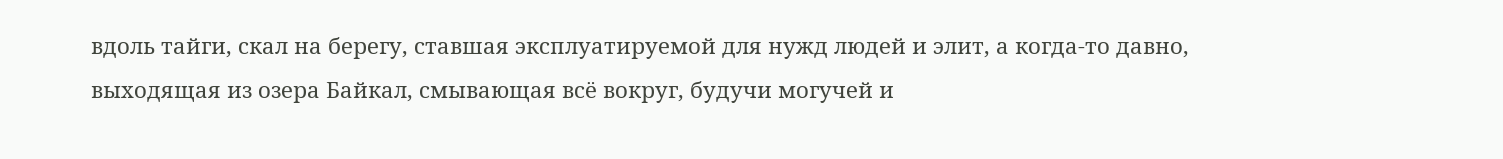вдоль тайги, скал на берегу, ставшая эксплуатируемой для нужд людей и элит, а когда-то давно, выходящая из озера Байкал, смывающая всё вокруг, будучи могучей и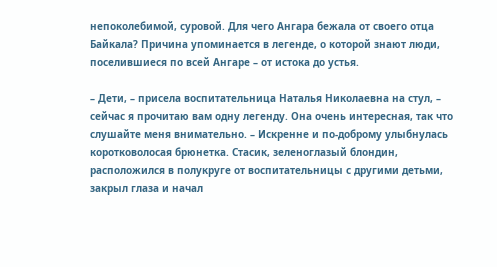непоколебимой, суровой. Для чего Ангара бежала от своего отца Байкала? Причина упоминается в легенде, о которой знают люди, поселившиеся по всей Ангаре – от истока до устья.

– Дети, – присела воспитательница Наталья Николаевна на стул, – сейчас я прочитаю вам одну легенду. Она очень интересная, так что слушайте меня внимательно. – Искренне и по-доброму улыбнулась коротковолосая брюнетка. Стасик, зеленоглазый блондин, расположился в полукруге от воспитательницы с другими детьми, закрыл глаза и начал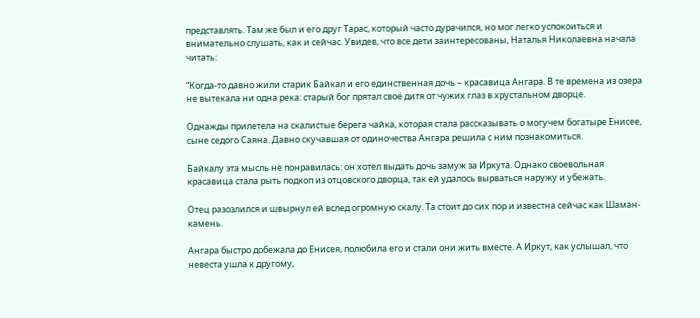представлять. Там же был и его друг Тарас, который часто дурачился, но мог легко успокоиться и внимательно слушать, как и сейчас. Увидев, что все дети заинтересованы, Наталья Николаевна начала читать:

“Когда-то давно жили старик Байкал и его единственная дочь – красавица Ангара. В те времена из озера не вытекала ни одна река: старый бог прятал своё дитя от чужих глаз в хрустальном дворце.

Однажды прилетела на скалистые берега чайка, которая стала рассказывать о могучем богатыре Енисее, сыне седого Саяна. Давно скучавшая от одиночества Ангара решила с ним познакомиться.

Байкалу эта мысль не понравилась: он хотел выдать дочь замуж за Иркута. Однако своевольная красавица стала рыть подкоп из отцовского дворца, так ей удалось вырваться наружу и убежать.

Отец разозлился и швырнул ей вслед огромную скалу. Та стоит до сих пор и известна сейчас как Шаман-камень.

Ангара быстро добежала до Енисея, полюбила его и стали они жить вместе. А Иркут, как услышал, что невеста ушла к другому,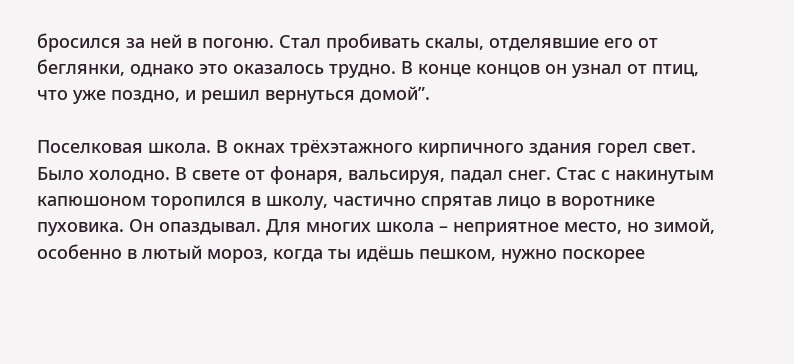бросился за ней в погоню. Стал пробивать скалы, отделявшие его от беглянки, однако это оказалось трудно. В конце концов он узнал от птиц, что уже поздно, и решил вернуться домой”.

Поселковая школа. В окнах трёхэтажного кирпичного здания горел свет. Было холодно. В свете от фонаря, вальсируя, падал снег. Стас с накинутым капюшоном торопился в школу, частично спрятав лицо в воротнике пуховика. Он опаздывал. Для многих школа – неприятное место, но зимой, особенно в лютый мороз, когда ты идёшь пешком, нужно поскорее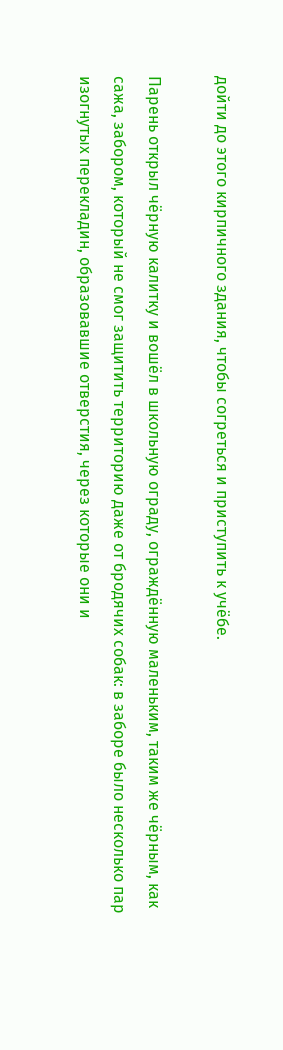дойти до этого кирпичного здания, чтобы согреться и приступить к учёбе.

Парень открыл чёрную калитку и вошёл в школьную ограду, ограждённую маленьким, таким же чёрным, как сажа, забором, который не смог защитить территорию даже от бродячих собак: в заборе было несколько пар изогнутых перекладин, образовавшие отверстия, через которые они и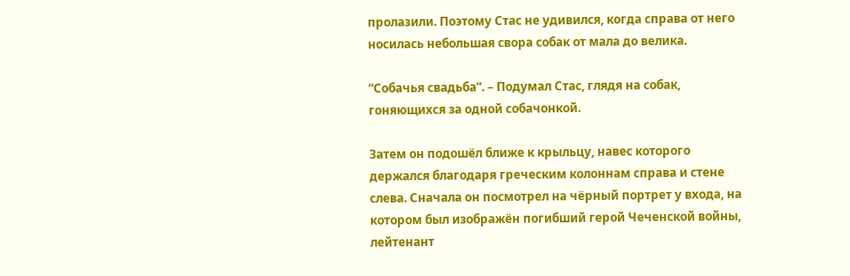пролазили. Поэтому Стас не удивился, когда справа от него носилась небольшая свора собак от мала до велика.

“Собачья свадьба”. – Подумал Стас, глядя на собак, гоняющихся за одной собачонкой.

Затем он подошёл ближе к крыльцу, навес которого держался благодаря греческим колоннам справа и стене слева. Сначала он посмотрел на чёрный портрет у входа, на котором был изображён погибший герой Чеченской войны, лейтенант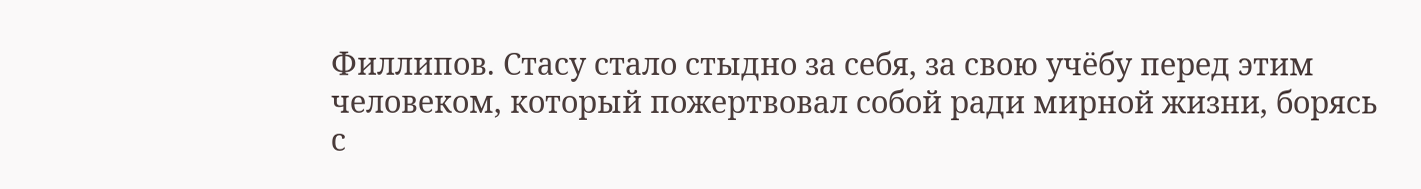Филлипов. Стасу стало стыдно за себя, за свою учёбу перед этим человеком, который пожертвовал собой ради мирной жизни, борясь с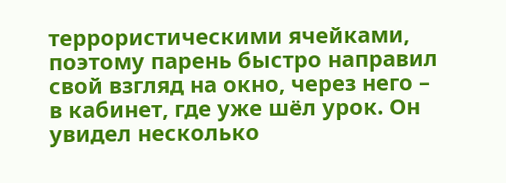террористическими ячейками, поэтому парень быстро направил свой взгляд на окно, через него – в кабинет, где уже шёл урок. Он увидел несколько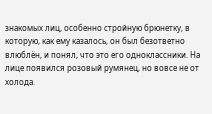знакомых лиц, особенно стройную брюнетку, в которую, как ему казалось, он был безответно влюблён, и понял, что это его одноклассники. На лице появился розовый румянец, но вовсе не от холода.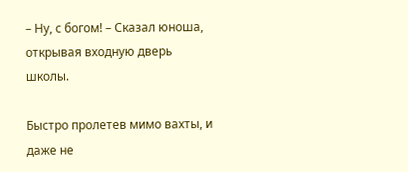– Ну, с богом! – Сказал юноша, открывая входную дверь школы.

Быстро пролетев мимо вахты, и даже не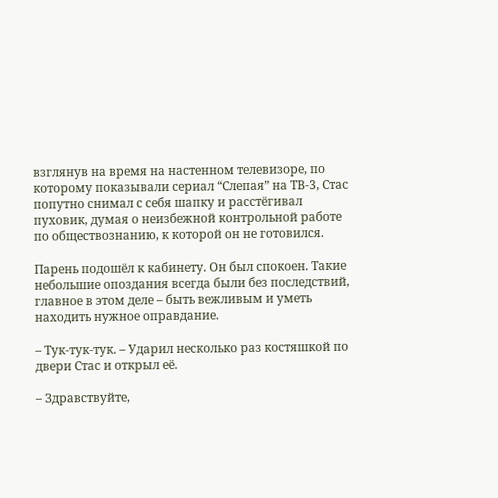взглянув на время на настенном телевизоре, по которому показывали сериал “Слепая” на ТВ-3, Стас попутно снимал с себя шапку и расстёгивал пуховик, думая о неизбежной контрольной работе по обществознанию, к которой он не готовился.

Парень подошёл к кабинету. Он был спокоен. Такие небольшие опоздания всегда были без последствий, главное в этом деле – быть вежливым и уметь находить нужное оправдание.

– Тук-тук-тук. – Ударил несколько раз костяшкой по двери Стас и открыл её.

– Здравствуйте,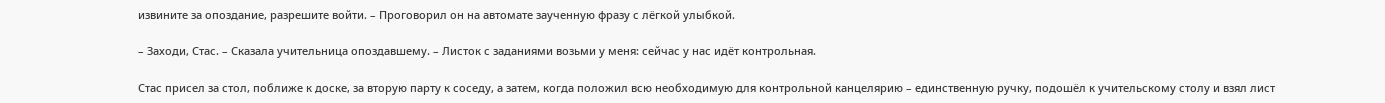извините за опоздание, разрешите войти. – Проговорил он на автомате заученную фразу с лёгкой улыбкой.

– Заходи, Стас. – Сказала учительница опоздавшему. – Листок с заданиями возьми у меня: сейчас у нас идёт контрольная.

Стас присел за стол, поближе к доске, за вторую парту к соседу, а затем, когда положил всю необходимую для контрольной канцелярию – единственную ручку, подошёл к учительскому столу и взял лист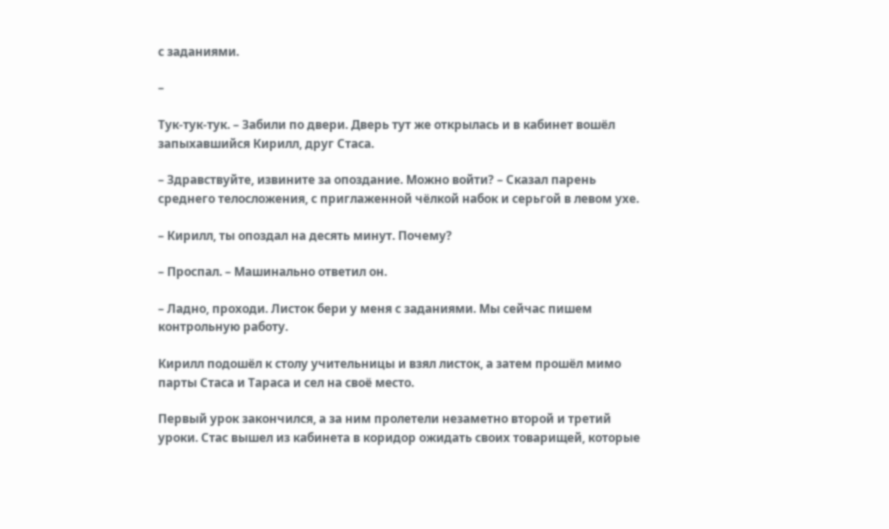с заданиями.

–

Тук-тук-тук. – Забили по двери. Дверь тут же открылась и в кабинет вошёл запыхавшийся Кирилл, друг Стаса.

– Здравствуйте, извините за опоздание. Можно войти? – Сказал парень среднего телосложения, с приглаженной чёлкой набок и серьгой в левом ухе.

– Кирилл, ты опоздал на десять минут. Почему?

– Проспал. – Машинально ответил он.

– Ладно, проходи. Листок бери у меня с заданиями. Мы сейчас пишем контрольную работу.

Кирилл подошёл к столу учительницы и взял листок, а затем прошёл мимо парты Стаса и Тараса и сел на своё место.

Первый урок закончился, а за ним пролетели незаметно второй и третий уроки. Стас вышел из кабинета в коридор ожидать своих товарищей, которые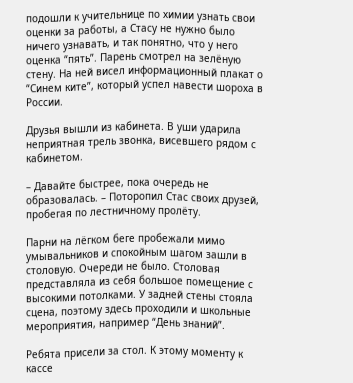подошли к учительнице по химии узнать свои оценки за работы, а Стасу не нужно было ничего узнавать, и так понятно, что у него оценка “пять”. Парень смотрел на зелёную стену. На ней висел информационный плакат о “Синем ките”, который успел навести шороха в России.

Друзья вышли из кабинета. В уши ударила неприятная трель звонка, висевшего рядом с кабинетом.

– Давайте быстрее, пока очередь не образовалась. – Поторопил Стас своих друзей, пробегая по лестничному пролёту.

Парни на лёгком беге пробежали мимо умывальников и спокойным шагом зашли в столовую. Очереди не было. Столовая представляла из себя большое помещение с высокими потолками. У задней стены стояла сцена, поэтому здесь проходили и школьные мероприятия, например “День знаний”.

Ребята присели за стол. К этому моменту к кассе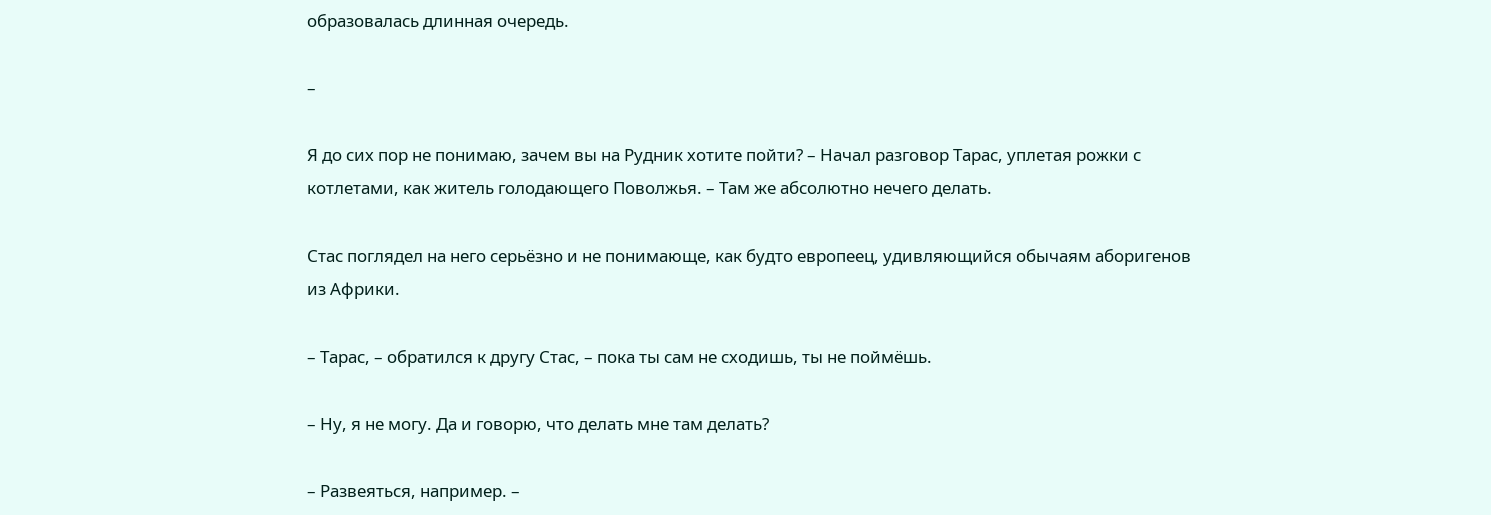образовалась длинная очередь.

–

Я до сих пор не понимаю, зачем вы на Рудник хотите пойти? – Начал разговор Тарас, уплетая рожки с котлетами, как житель голодающего Поволжья. – Там же абсолютно нечего делать.

Стас поглядел на него серьёзно и не понимающе, как будто европеец, удивляющийся обычаям аборигенов из Африки.

– Тарас, – обратился к другу Стас, – пока ты сам не сходишь, ты не поймёшь.

– Ну, я не могу. Да и говорю, что делать мне там делать?

– Развеяться, например. –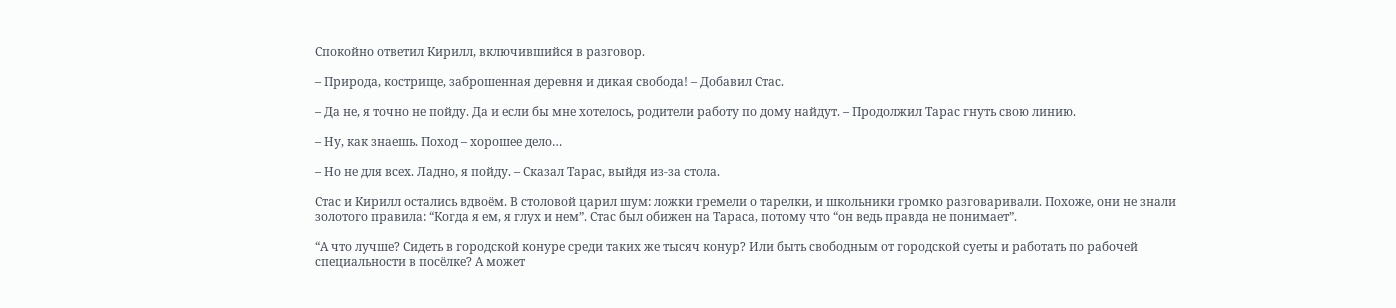Спокойно ответил Кирилл, включившийся в разговор.

– Природа, кострище, заброшенная деревня и дикая свобода! – Добавил Стас.

– Да не, я точно не пойду. Да и если бы мне хотелось, родители работу по дому найдут. – Продолжил Тарас гнуть свою линию.

– Ну, как знаешь. Поход – хорошее дело…

– Но не для всех. Ладно, я пойду. – Сказал Тарас, выйдя из-за стола.

Стас и Кирилл остались вдвоём. В столовой царил шум: ложки гремели о тарелки, и школьники громко разговаривали. Похоже, они не знали золотого правила: “Когда я ем, я глух и нем”. Стас был обижен на Тараса, потому что “он ведь правда не понимает”.

“А что лучше? Сидеть в городской конуре среди таких же тысяч конур? Или быть свободным от городской суеты и работать по рабочей специальности в посёлке? А может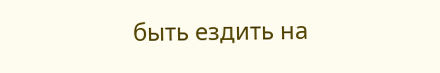быть ездить на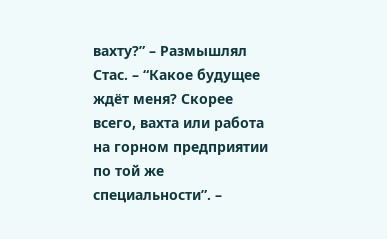вахту?” – Размышлял Стас. – “Какое будущее ждёт меня? Скорее всего, вахта или работа на горном предприятии по той же специальности”. –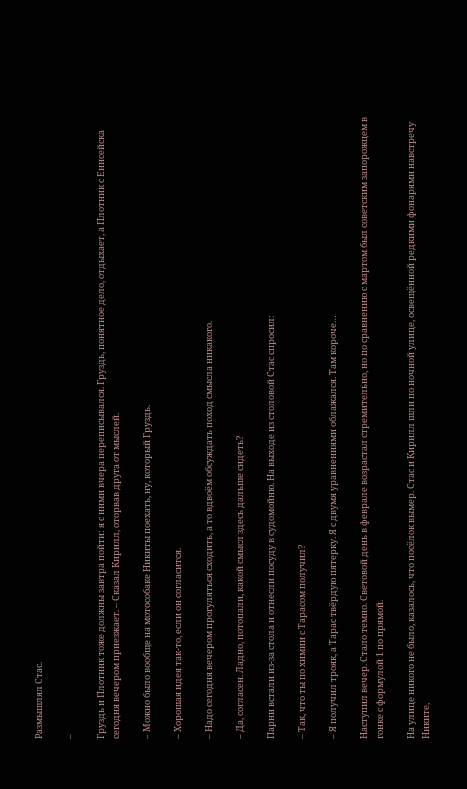Размышлял Стас.

–

Груздь и Плотник тоже должны завтра пойти: я с ними вчера переписывался. Груздь, понятное дело, отдыхает, а Плотник с Енисейска сегодня вечером приезжает. – Сказал Кирилл, оторвав друга от мыслей.

– Можно было вообще на мотособаке Никиты поехать, ну, который Груздь.

– Хорошая идея так-то, если он согласится.

– Надо сегодня вечером прогуляться сходить, а то вдвоём обсуждать поход смысла никакого.

– Да, согласен. Ладно, потопали, какой смысл здесь дальше сидеть?

Парни встали из-за стола и отнесли посуду в судомойню. На выходе из столовой Стас спросил:

– Так, что ты по химии с Тарасом получил?

– Я получил трояк, а Тарас твёрдую пятерку. Я с двумя уравнениями облажался. Там короче…

Наступил вечер. Стало темно. Световой день в феврале возрастал стремительно, но по сравнению с мартом был советским запорожцем в гонке с формулой 1 по прямой.

На улице никого не было, казалось, что посёлок вымер. Стас и Кирилл шли по ночной улице, освещённой редкими фонарями навстречу Никите,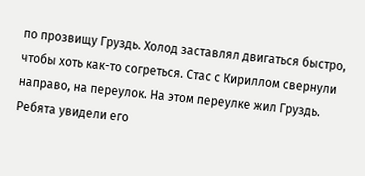по прозвищу Груздь. Холод заставлял двигаться быстро, чтобы хоть как-то согреться. Стас с Кириллом свернули направо, на переулок. На этом переулке жил Груздь. Ребята увидели его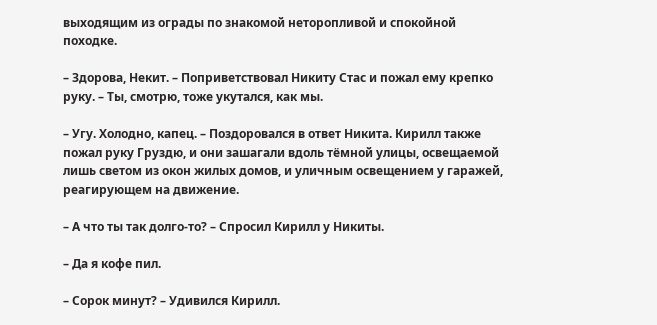выходящим из ограды по знакомой неторопливой и спокойной походке.

– Здорова, Некит. – Поприветствовал Никиту Стас и пожал ему крепко руку. – Ты, смотрю, тоже укутался, как мы.

– Угу. Холодно, капец. – Поздоровался в ответ Никита. Кирилл также пожал руку Груздю, и они зашагали вдоль тёмной улицы, освещаемой лишь светом из окон жилых домов, и уличным освещением у гаражей, реагирующем на движение.

– А что ты так долго-то? – Спросил Кирилл у Никиты.

– Да я кофе пил.

– Сорок минут? – Удивился Кирилл.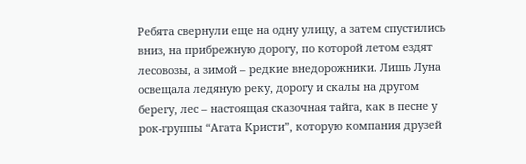Ребята свернули еще на одну улицу, а затем спустились вниз, на прибрежную дорогу, по которой летом ездят лесовозы, а зимой – редкие внедорожники. Лишь Луна освещала ледяную реку, дорогу и скалы на другом берегу, лес – настоящая сказочная тайга, как в песне у рок-группы “Агата Кристи”, которую компания друзей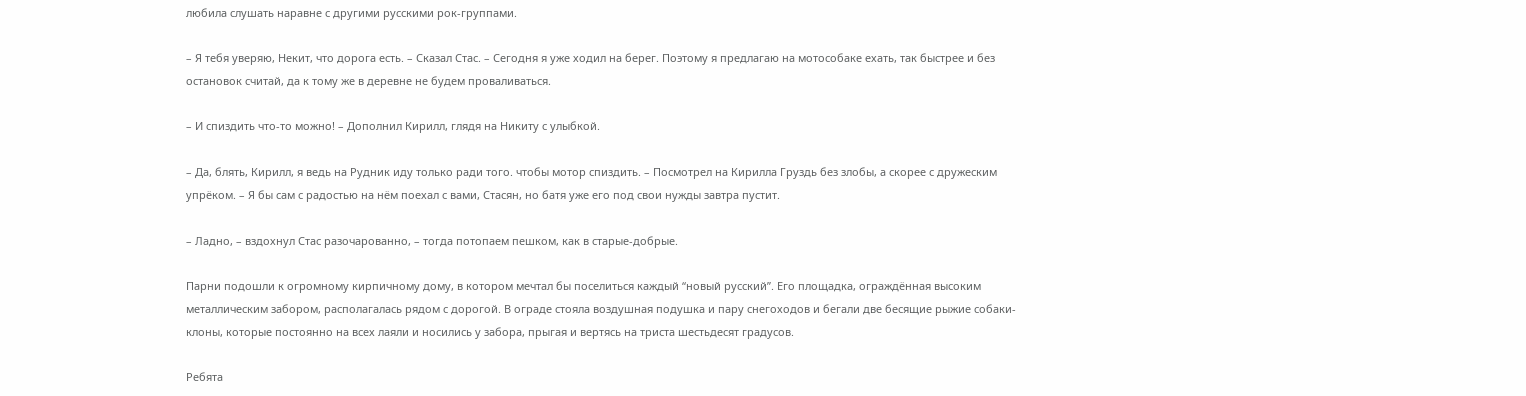любила слушать наравне с другими русскими рок-группами.

– Я тебя уверяю, Некит, что дорога есть. – Сказал Стас. – Сегодня я уже ходил на берег. Поэтому я предлагаю на мотособаке ехать, так быстрее и без остановок считай, да к тому же в деревне не будем проваливаться.

– И спиздить что-то можно! – Дополнил Кирилл, глядя на Никиту с улыбкой.

– Да, блять, Кирилл, я ведь на Рудник иду только ради того. чтобы мотор спиздить. – Посмотрел на Кирилла Груздь без злобы, а скорее с дружеским упрёком. – Я бы сам с радостью на нём поехал с вами, Стасян, но батя уже его под свои нужды завтра пустит.

– Ладно, – вздохнул Стас разочарованно, – тогда потопаем пешком, как в старые-добрые.

Парни подошли к огромному кирпичному дому, в котором мечтал бы поселиться каждый “новый русский”. Его площадка, ограждённая высоким металлическим забором, располагалась рядом с дорогой. В ограде стояла воздушная подушка и пару снегоходов и бегали две бесящие рыжие собаки-клоны, которые постоянно на всех лаяли и носились у забора, прыгая и вертясь на триста шестьдесят градусов.

Ребята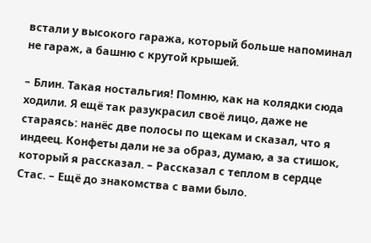встали у высокого гаража, который больше напоминал не гараж, а башню с крутой крышей.

– Блин. Такая ностальгия! Помню, как на колядки сюда ходили. Я ещё так разукрасил своё лицо, даже не стараясь: нанёс две полосы по щекам и сказал, что я индеец. Конфеты дали не за образ, думаю, а за стишок, который я рассказал. – Рассказал с теплом в сердце Стас. – Ещё до знакомства с вами было.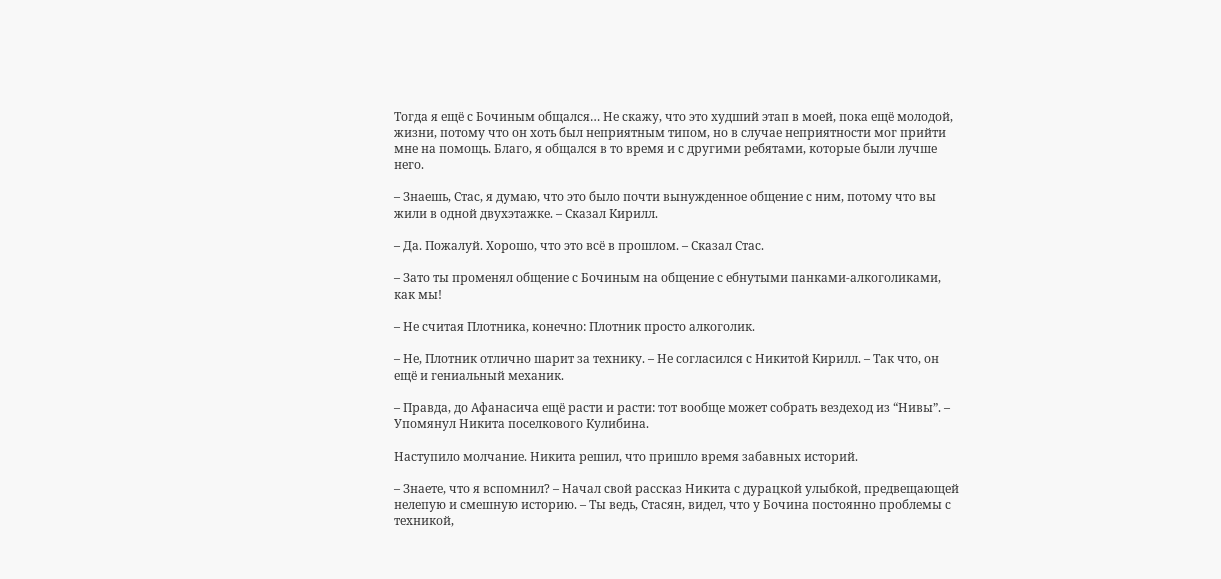Тогда я ещё с Бочиным общался… Не скажу, что это худший этап в моей, пока ещё молодой, жизни, потому что он хоть был неприятным типом, но в случае неприятности мог прийти мне на помощь. Благо, я общался в то время и с другими ребятами, которые были лучше него.

– Знаешь, Стас, я думаю, что это было почти вынужденное общение с ним, потому что вы жили в одной двухэтажке. – Сказал Кирилл.

– Да. Пожалуй. Хорошо, что это всё в прошлом. – Сказал Стас.

– Зато ты променял общение с Бочиным на общение с ебнутыми панками-алкоголиками, как мы!

– Не считая Плотника, конечно: Плотник просто алкоголик.

– Не, Плотник отлично шарит за технику. – Не согласился с Никитой Кирилл. – Так что, он ещё и гениальный механик.

– Правда, до Афанасича ещё расти и расти: тот вообще может собрать вездеход из “Нивы”. – Упомянул Никита поселкового Кулибина.

Наступило молчание. Никита решил, что пришло время забавных историй.

– Знаете, что я вспомнил? – Начал свой рассказ Никита с дурацкой улыбкой, предвещающей нелепую и смешную историю. – Ты ведь, Стасян, видел, что у Бочина постоянно проблемы с техникой,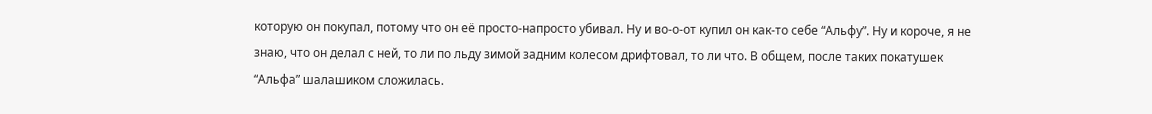которую он покупал, потому что он её просто-напросто убивал. Ну и во-о-от купил он как-то себе “Альфу”. Ну и короче, я не знаю, что он делал с ней, то ли по льду зимой задним колесом дрифтовал, то ли что. В общем, после таких покатушек “Альфа” шалашиком сложилась.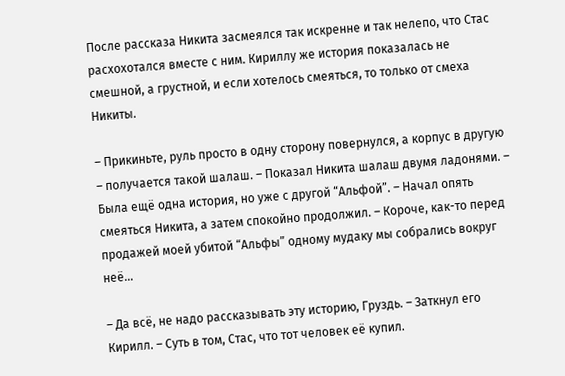После рассказа Никита засмеялся так искренне и так нелепо, что Стас расхохотался вместе с ним. Кириллу же история показалась не смешной, а грустной, и если хотелось смеяться, то только от смеха Никиты.

– Прикиньте, руль просто в одну сторону повернулся, а корпус в другую – получается такой шалаш. – Показал Никита шалаш двумя ладонями. – Была ещё одна история, но уже с другой “Альфой”. – Начал опять смеяться Никита, а затем спокойно продолжил. – Короче, как-то перед продажей моей убитой “Альфы” одному мудаку мы собрались вокруг неё…

– Да всё, не надо рассказывать эту историю, Груздь. – Заткнул его Кирилл. – Суть в том, Стас, что тот человек её купил.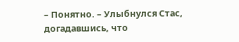– Понятно. – Улыбнулся Стас, догадавшись, что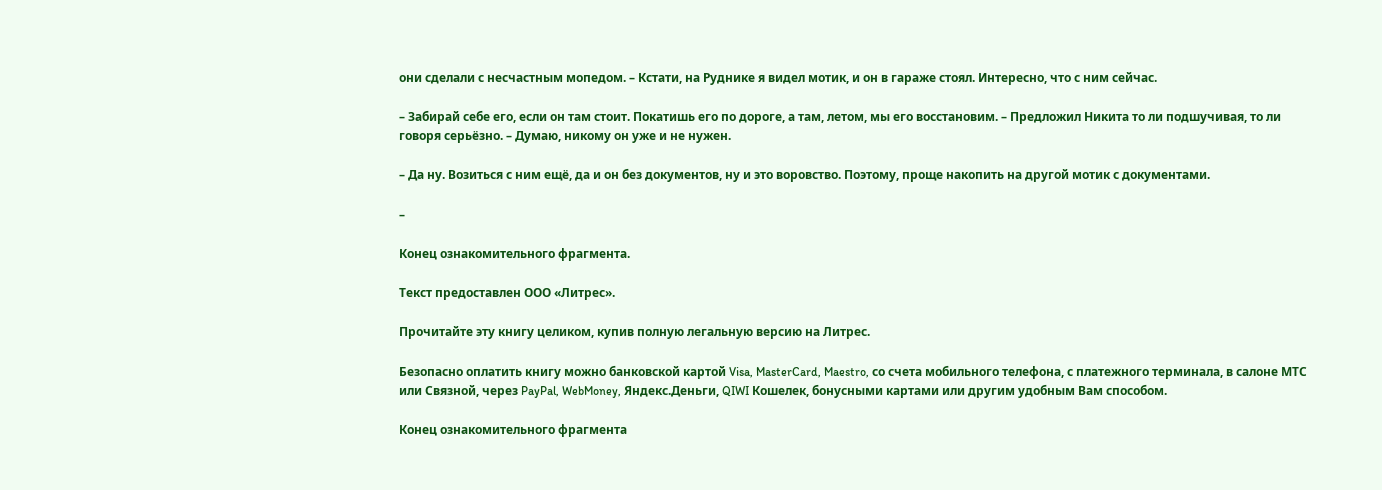они сделали с несчастным мопедом. – Кстати, на Руднике я видел мотик, и он в гараже стоял. Интересно, что с ним сейчас.

– Забирай себе его, если он там стоит. Покатишь его по дороге, а там, летом, мы его восстановим. – Предложил Никита то ли подшучивая, то ли говоря серьёзно. – Думаю, никому он уже и не нужен.

– Да ну. Возиться с ним ещё, да и он без документов, ну и это воровство. Поэтому, проще накопить на другой мотик с документами.

–

Конец ознакомительного фрагмента.

Текст предоставлен ООО «Литрес».

Прочитайте эту книгу целиком, купив полную легальную версию на Литрес.

Безопасно оплатить книгу можно банковской картой Visa, MasterCard, Maestro, со счета мобильного телефона, с платежного терминала, в салоне МТС или Связной, через PayPal, WebMoney, Яндекс.Деньги, QIWI Кошелек, бонусными картами или другим удобным Вам способом.

Конец ознакомительного фрагмента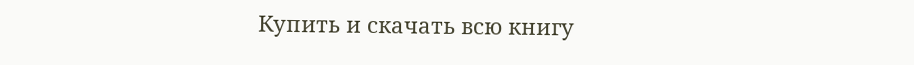Купить и скачать всю книгу